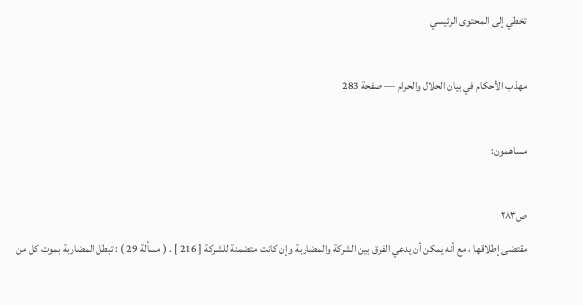تخطي إلى المحتوى الرئيسي

مهذب الأحكام في بيان الحلال والحرام — صفحة 283

مساهمون:

ص٢٨٣
مقتضى إطلاقها ، مع أنه يمكن أن يدعي الفرق بين الشركة والمضاربة وإن كانت متضمنة للشركة [ 216 ] . ( مسألة 29 ) : تبطل المضاربة بموت كل من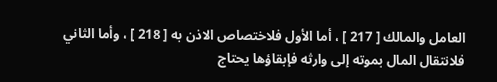العامل والمالك [ 217 ] ، أما الأول فلاختصاص الاذن به [ 218 ] ، وأما الثاني فلانتقال المال بموته إلى وارثه فإبقاؤها يحتاج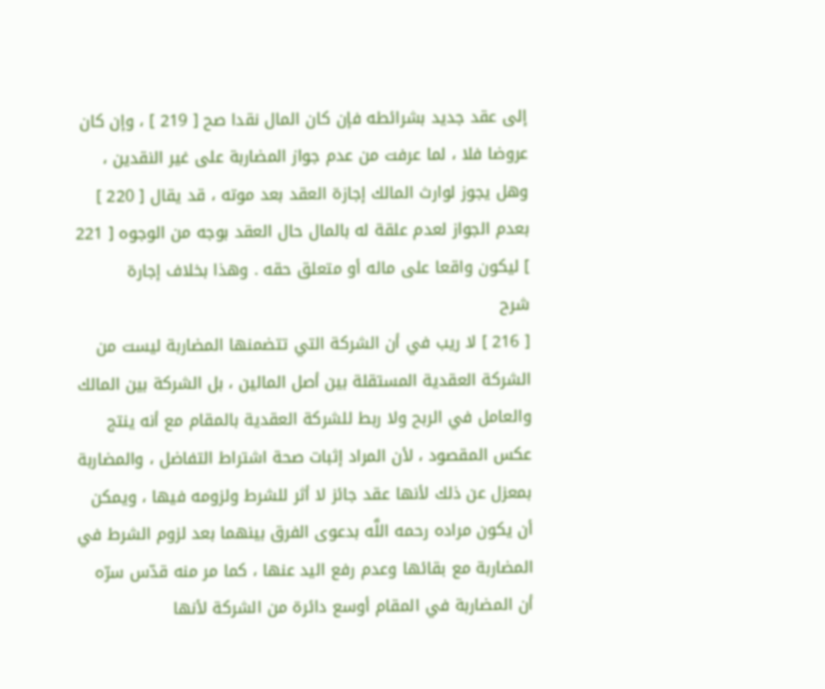إلى عقد جديد بشرائطه فإن كان المال نقدا صح [ 219 ] ، وإن كان عروضا فلا ، لما عرفت من عدم جواز المضاربة على غير النقدين ، وهل يجوز لوارث المالك إجازة العقد بعد موته ، قد يقال [ 220 ] بعدم الجواز لعدم علقة له بالمال حال العقد بوجه من الوجوه [ 221 ] ليكون واقعا على ماله أو متعلق حقه . وهذا بخلاف إجارة
شرح
[ 216 ] لا ريب في أن الشركة التي تتضمنها المضاربة ليست من الشركة العقدية المستقلة بين أصل المالين ، بل الشركة بين المالك والعامل في الربح ولا ربط للشركة العقدية بالمقام مع أنه ينتج عكس المقصود ، لأن المراد إثبات صحة اشتراط التفاضل ، والمضاربة بمعزل عن ذلك لأنها عقد جائز لا أثر للشرط ولزومه فيها ، ويمكن أن يكون مراده رحمه اللَّه بدعوى الفرق بينهما بعد لزوم الشرط في المضاربة مع بقائها وعدم رفع اليد عنها ، كما مر منه قدّس سرّه أن المضاربة في المقام أوسع دائرة من الشركة لأنها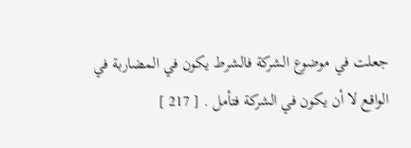جعلت في موضوع الشركة فالشرط يكون في المضاربة في الواقع لا أن يكون في الشركة فتأمل . [ 217 ]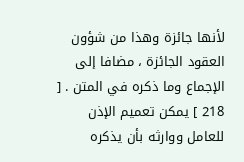لأنها جائزة وهذا من شؤون العقود الجائزة ، مضافا إلى الإجماع وما ذكره في المتن . [ 218 ] يمكن تعميم الإذن للعامل ووارثه بأن يذكره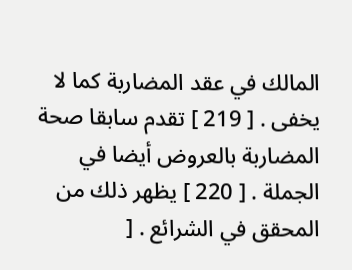المالك في عقد المضاربة كما لا يخفى . [ 219 ] تقدم سابقا صحة المضاربة بالعروض أيضا في الجملة . [ 220 ] يظهر ذلك من المحقق في الشرائع . [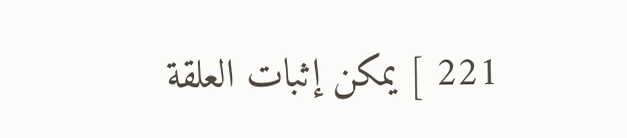221 ] يمكن إثبات العلقة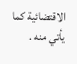الاقتضائية كما يأتي منه .